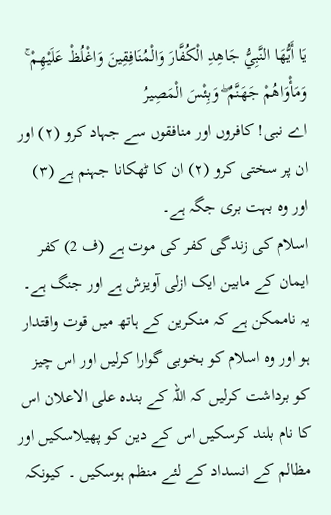يَا أَيُّهَا النَّبِيُّ جَاهِدِ الْكُفَّارَ وَالْمُنَافِقِينَ وَاغْلُظْ عَلَيْهِمْ ۚ وَمَأْوَاهُمْ جَهَنَّمُ ۖ وَبِئْسَ الْمَصِيرُ
اے نبی! کافروں اور منافقوں سے جہاد کرو (٢) اور ان پر سختی کرو (٢) ان کا ٹھکانا جہنم ہے (٣) اور وہ بہت بری جگہ ہے۔
اسلام کی زندگی کفر کی موت ہے (ف 2) کفر ایمان کے مابین ایک ازلی آویزش ہے اور جنگ ہے۔ یہ ناممکن ہے کہ منکرین کے ہاتھ میں قوت واقتدار ہو اور وہ اسلام کو بخوبی گوارا کرلیں اور اس چیز کو برداشت کرلیں کہ اللہ کے بندہ علی الاعلان اس کا نام بلند کرسکیں اس کے دین کو پھیلاسکیں اور مظالم کے انسداد کے لئے منظم ہوسکیں ۔ کیونکہ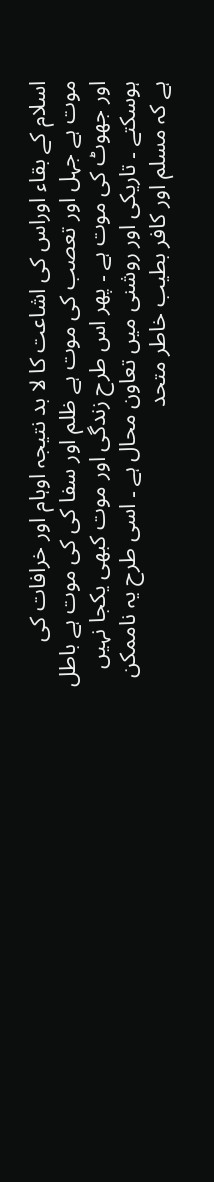اسلام کے بقاء اوراس کی اشاعت کا لا بد نتیجہ اوہام اور خرافات کی موت ہے جہل اور تعصب کی موت ہے ظلم اور سفا کی کی موت ہے باطل اور جھوٹ کی موت ہے ۔ پھر اس طرح زندگی اور موت کبھی یکجا نہیں ہوسکتے ۔ تاریکی اور روشنی میں تعاون محال ہے ۔ اسی طرح یہ ناممکن ہے کہ مسلم اور کافر بطیب خاطر متحد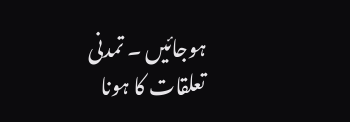ہوجائیں ۔ تمدنی تعلقات کا ہونا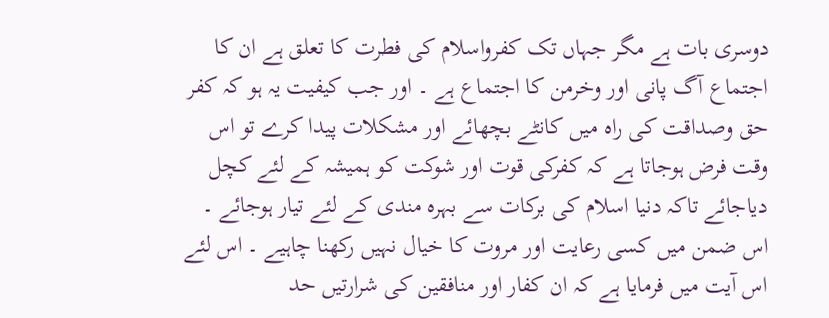دوسری بات ہے مگر جہاں تک کفرواسلام کی فطرت کا تعلق ہے ان کا اجتماع آگ پانی اور وخرمن کا اجتماع ہے ۔ اور جب کیفیت یہ ہو کہ کفر حق وصداقت کی راہ میں کانٹے بچھائے اور مشکلات پیدا کرے تو اس وقت فرض ہوجاتا ہے کہ کفرکی قوت اور شوکت کو ہمیشہ کے لئے کچل دیاجائے تاکہ دنیا اسلام کی برکات سے بہرہ مندی کے لئے تیار ہوجائے ۔ اس ضمن میں کسی رعایت اور مروت کا خیال نہیں رکھنا چاہیے ۔ اس لئے اس آیت میں فرمایا ہے کہ ان کفار اور منافقین کی شرارتیں حد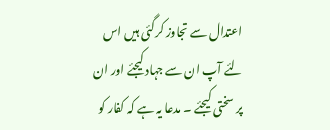اعتدال سے تجاوز کرگئی ہیں اس لئے آپ ان سے جہاد کیجئے اور ان پر سختی کیجئے ۔ مدعا یہ ہے کہ کفار کو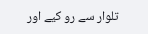تلوار سے رو کیے اور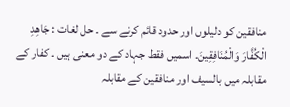منافقین کو دلیلوں اور حدود قائم کرنے سے ۔ حل لغات : جَاهِدِ الْكُفَّارَ وَالْمُنَافِقِينَ۔ اسمیں فقط جہاد کے دو معنی ہیں ۔ کفار کے مقابلہ میں بالسیف اور منافقین کے مقابلہ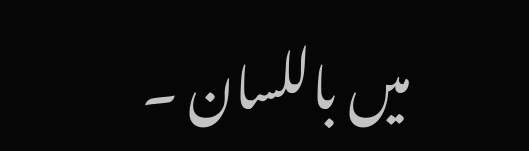میں باللسان ۔